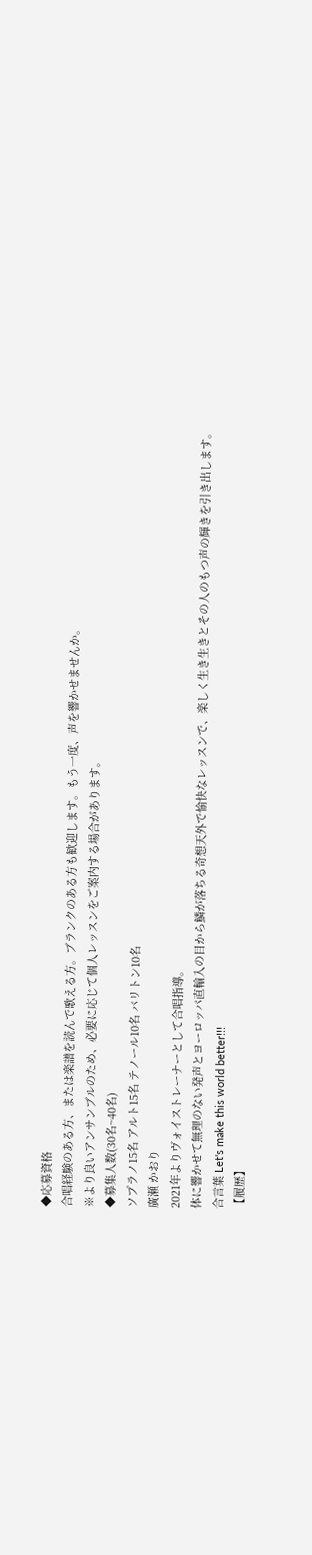◆応募資格
合唱経験のある方、または楽譜を読んで歌える方。ブランクのある方も歓迎します。もう一度、声を響かせませんか。
※より良いアンサンブルのため、必要に応じて個人レッスンをご案内する場合があります。
◆募集人数(30名~40名)
ソプラノ15名 アルト15名 テノール10名 バリトン10名
廣瀬 かおり
2021年よりヴォイストレーナーとして合唱指導。
体に響かせて無理のない発声とヨーロッパ直輸入の目から鱗が落ちる奇想天外で愉快なレッスンで、楽しく生き生きとその人のもつ声の輝きを引き出します。
合言葉 Let's make this world better!!!
【履歴】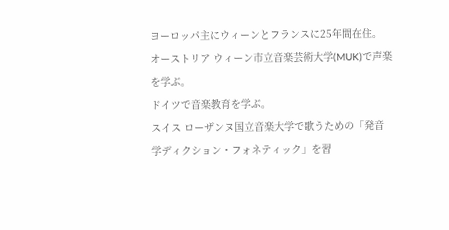ヨーロッパ主にウィーンとフランスに25年間在住。
オーストリア ウィーン市立音楽芸術大学(MUK)で声楽を学ぶ。
ドイツで音楽教育を学ぶ。
スイス ローザンヌ国立音楽大学で歌うための「発音学ディクション・フォネティック」を習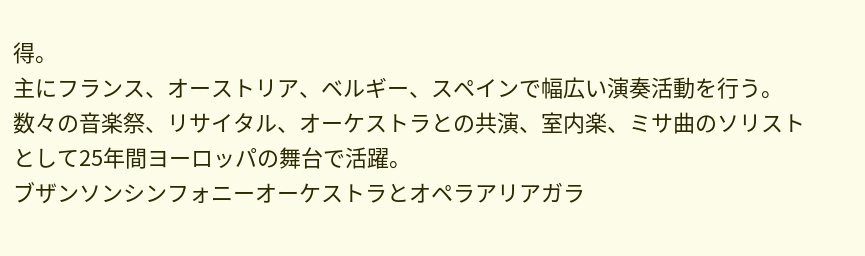得。
主にフランス、オーストリア、ベルギー、スペインで幅広い演奏活動を行う。
数々の音楽祭、リサイタル、オーケストラとの共演、室内楽、ミサ曲のソリストとして25年間ヨーロッパの舞台で活躍。
ブザンソンシンフォニーオーケストラとオペラアリアガラ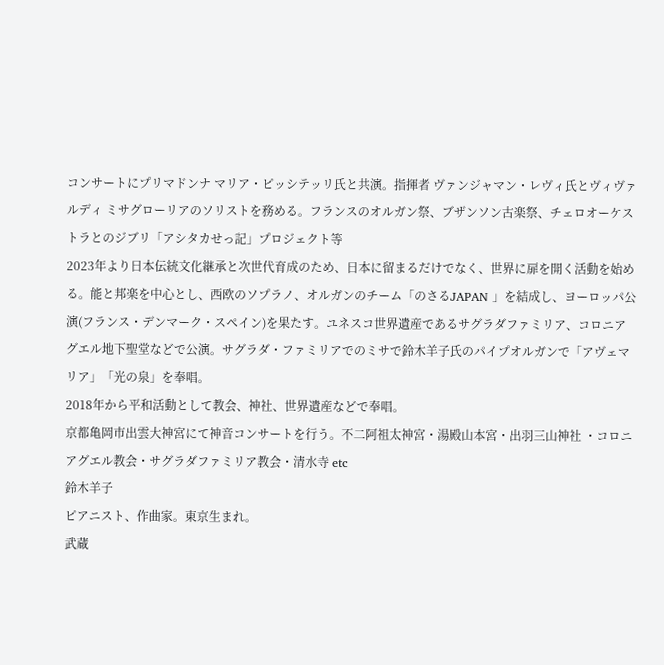コンサートにプリマドンナ マリア・ピッシテッリ氏と共演。指揮者 ヴァンジャマン・レヴィ氏とヴィヴァルディ ミサグローリアのソリストを務める。フランスのオルガン祭、ブザンソン古楽祭、チェロオーケストラとのジブリ「アシタカせっ記」プロジェクト等
2023年より日本伝統文化継承と次世代育成のため、日本に留まるだけでなく、世界に扉を開く活動を始める。能と邦楽を中心とし、西欧のソプラノ、オルガンのチーム「のさるJAPAN 」を結成し、ヨーロッパ公演(フランス・デンマーク・スペイン)を果たす。ユネスコ世界遺産であるサグラダファミリア、コロニアグエル地下聖堂などで公演。サグラダ・ファミリアでのミサで鈴木羊子氏のパイプオルガンで「アヴェマリア」「光の泉」を奉唱。
2018年から平和活動として教会、神社、世界遺産などで奉唱。
京都亀岡市出雲大神宮にて神音コンサートを行う。不二阿祖太神宮・湯殿山本宮・出羽三山神社 ・コロニアグエル教会・サグラダファミリア教会・清水寺 etc
鈴木羊子
ピアニスト、作曲家。東京生まれ。
武蔵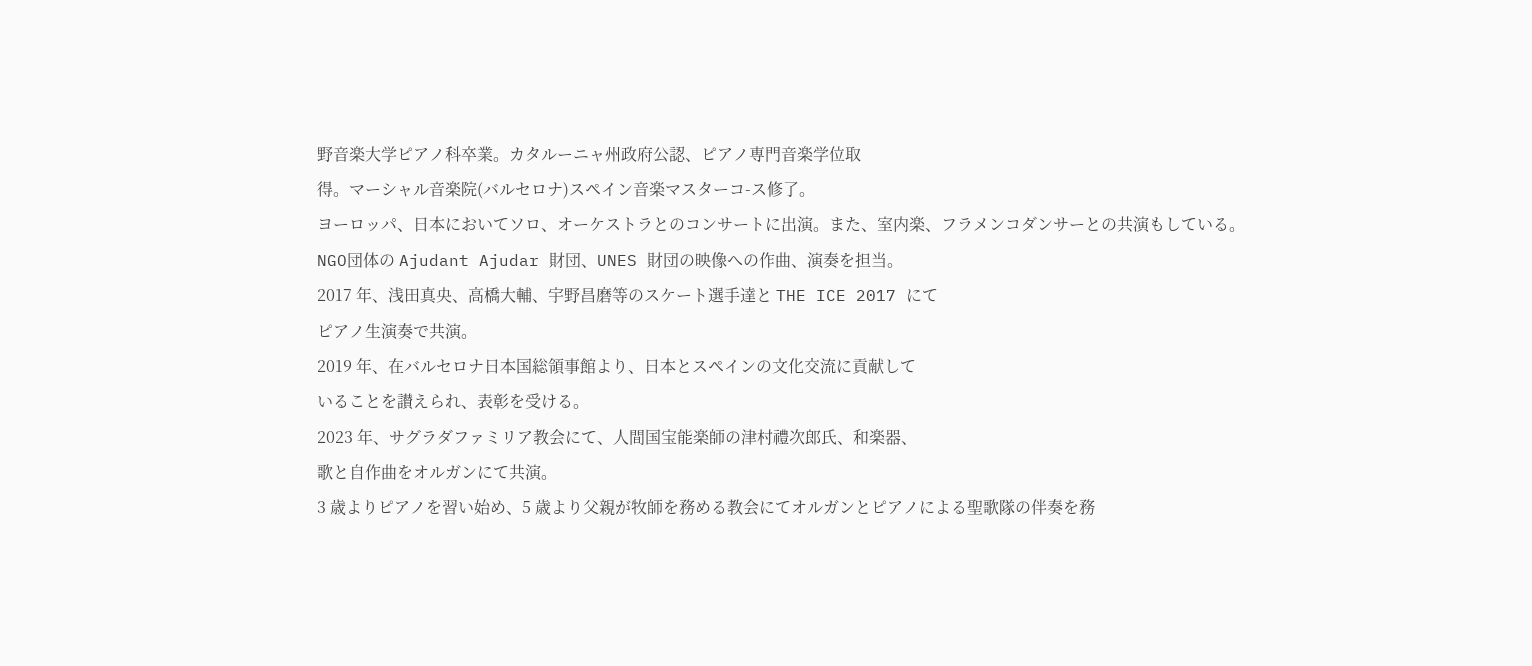野音楽大学ピアノ科卒業。カタルーニャ州政府公認、ピアノ専門音楽学位取
得。マーシャル音楽院(バルセロナ)スペイン音楽マスターコ-ス修了。
ヨーロッパ、日本においてソロ、オーケストラとのコンサートに出演。また、室内楽、フラメンコダンサーとの共演もしている。
NGO団体の Ajudant Ajudar 財団、UNES 財団の映像への作曲、演奏を担当。
2017 年、浅田真央、高橋大輔、宇野昌磨等のスケート選手達と THE ICE 2017 にて
ピアノ生演奏で共演。
2019 年、在バルセロナ日本国総領事館より、日本とスペインの文化交流に貢献して
いることを讃えられ、表彰を受ける。
2023 年、サグラダファミリア教会にて、人間国宝能楽師の津村禮次郎氏、和楽器、
歌と自作曲をオルガンにて共演。
3 歳よりピアノを習い始め、5 歳より父親が牧師を務める教会にてオルガンとピアノによる聖歌隊の伴奏を務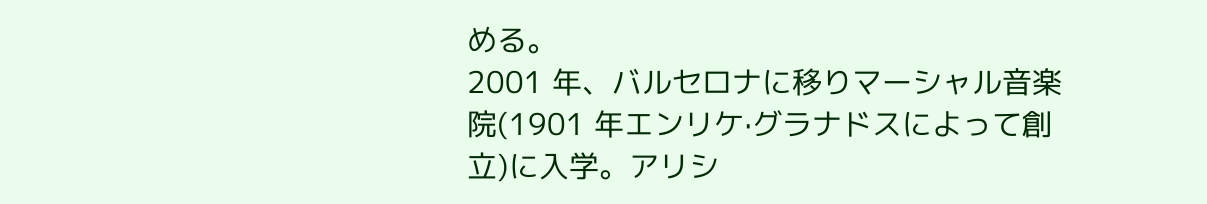める。
2001 年、バルセロナに移りマーシャル音楽院(1901 年エンリケ·グラナドスによって創立)に入学。アリシ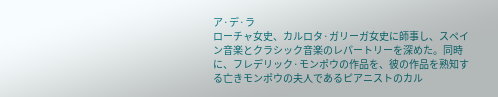ア·デ·ラ
ローチャ女史、カルロタ·ガリーガ女史に師事し、スペイン音楽とクラシック音楽のレパートリーを深めた。同時
に、フレデリック·モンポウの作品を、彼の作品を熟知する亡きモンポウの夫人であるピアニストのカル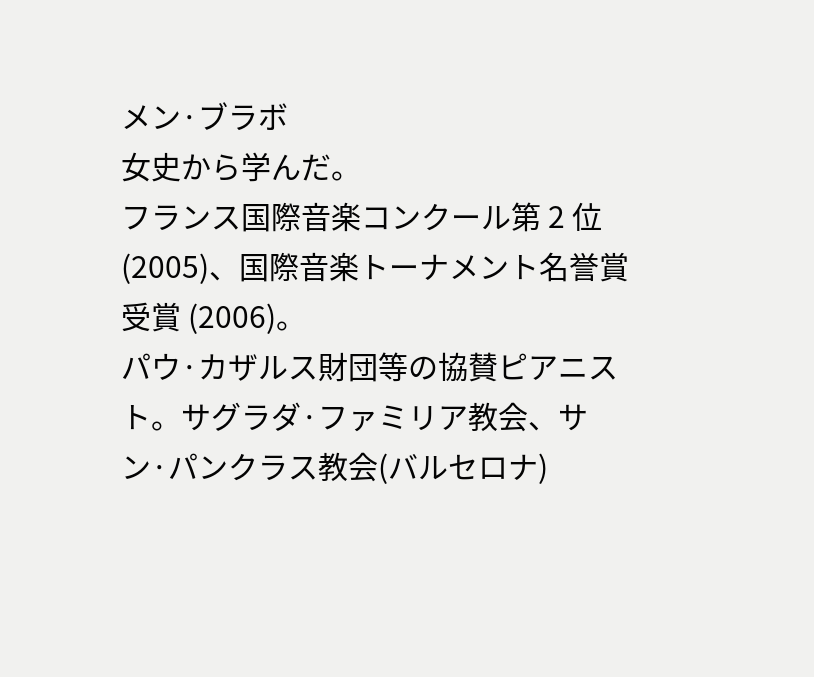メン·ブラボ
女史から学んだ。
フランス国際音楽コンクール第 2 位 (2005)、国際音楽トーナメント名誉賞受賞 (2006)。
パウ·カザルス財団等の協賛ピアニスト。サグラダ·ファミリア教会、サン·パンクラス教会(バルセロナ)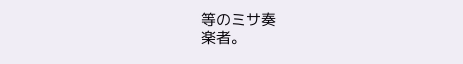等のミサ奏
楽者。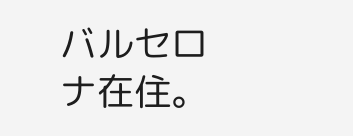バルセロナ在住。